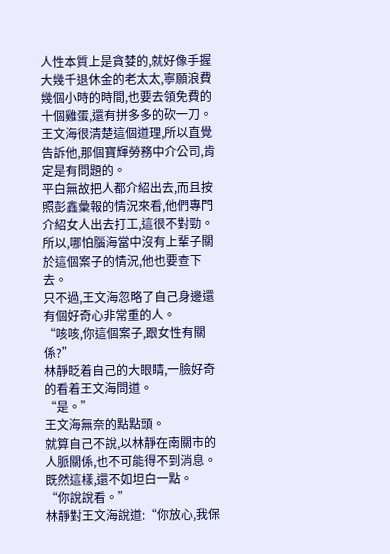人性本質上是貪婪的,就好像手握大幾千退休金的老太太,寧願浪費幾個小時的時間,也要去領免費的十個雞蛋,還有拼多多的砍一刀。
王文海很清楚這個道理,所以直覺告訴他,那個寶輝勞務中介公司,肯定是有問題的。
平白無故把人都介紹出去,而且按照彭鑫彙報的情況來看,他們專門介紹女人出去打工,這很不對勁。
所以,哪怕腦海當中沒有上輩子關於這個案子的情況,他也要查下去。
只不過,王文海忽略了自己身邊還有個好奇心非常重的人。
“咳咳,你這個案子,跟女性有關係?”
林靜眨着自己的大眼睛,一臉好奇的看着王文海問道。
“是。”
王文海無奈的點點頭。
就算自己不說,以林靜在南關市的人脈關係,也不可能得不到消息。
既然這樣,還不如坦白一點。
“你說說看。”
林靜對王文海說道:“你放心,我保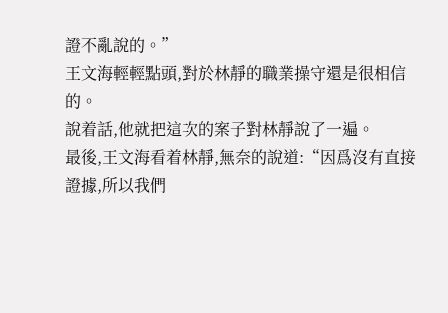證不亂說的。”
王文海輕輕點頭,對於林靜的職業操守還是很相信的。
說着話,他就把這次的案子對林靜說了一遍。
最後,王文海看着林靜,無奈的說道:“因爲沒有直接證據,所以我們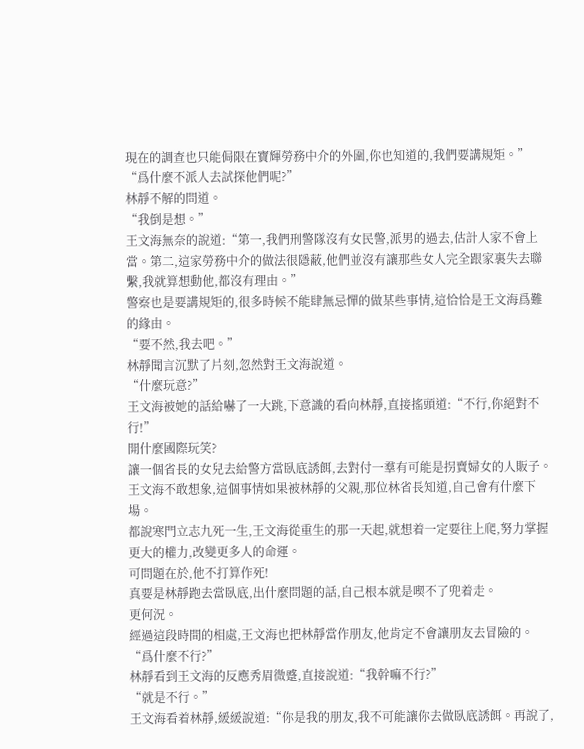現在的調查也只能侷限在寶輝勞務中介的外圍,你也知道的,我們要講規矩。”
“爲什麼不派人去試探他們呢?”
林靜不解的問道。
“我倒是想。”
王文海無奈的說道:“第一,我們刑警隊沒有女民警,派男的過去,估計人家不會上當。第二,這家勞務中介的做法很隱蔽,他們並沒有讓那些女人完全跟家裏失去聯繫,我就算想動他,都沒有理由。”
警察也是要講規矩的,很多時候不能肆無忌憚的做某些事情,這恰恰是王文海爲難的緣由。
“要不然,我去吧。”
林靜聞言沉默了片刻,忽然對王文海說道。
“什麼玩意?”
王文海被她的話給嚇了一大跳,下意識的看向林靜,直接搖頭道:“不行,你絕對不行!”
開什麼國際玩笑?
讓一個省長的女兒去給警方當臥底誘餌,去對付一羣有可能是拐賣婦女的人販子。
王文海不敢想象,這個事情如果被林靜的父親,那位林省長知道,自己會有什麼下場。
都說寒門立志九死一生,王文海從重生的那一天起,就想着一定要往上爬,努力掌握更大的權力,改變更多人的命運。
可問題在於,他不打算作死!
真要是林靜跑去當臥底,出什麼問題的話,自己根本就是喫不了兜着走。
更何況。
經過這段時間的相處,王文海也把林靜當作朋友,他肯定不會讓朋友去冒險的。
“爲什麼不行?”
林靜看到王文海的反應秀眉微蹙,直接說道:“我幹嘛不行?”
“就是不行。”
王文海看着林靜,緩緩說道:“你是我的朋友,我不可能讓你去做臥底誘餌。再說了,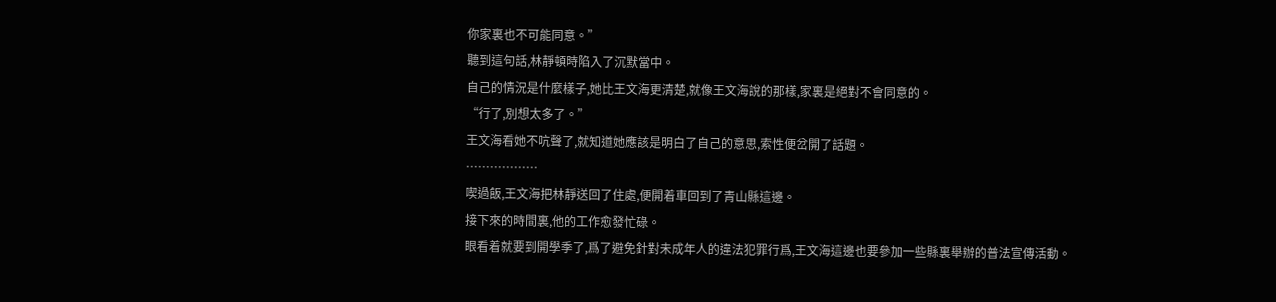你家裏也不可能同意。”
聽到這句話,林靜頓時陷入了沉默當中。
自己的情況是什麼樣子,她比王文海更清楚,就像王文海說的那樣,家裏是絕對不會同意的。
“行了,別想太多了。”
王文海看她不吭聲了,就知道她應該是明白了自己的意思,索性便岔開了話題。
………………
喫過飯,王文海把林靜送回了住處,便開着車回到了青山縣這邊。
接下來的時間裏,他的工作愈發忙碌。
眼看着就要到開學季了,爲了避免針對未成年人的違法犯罪行爲,王文海這邊也要參加一些縣裏舉辦的普法宣傳活動。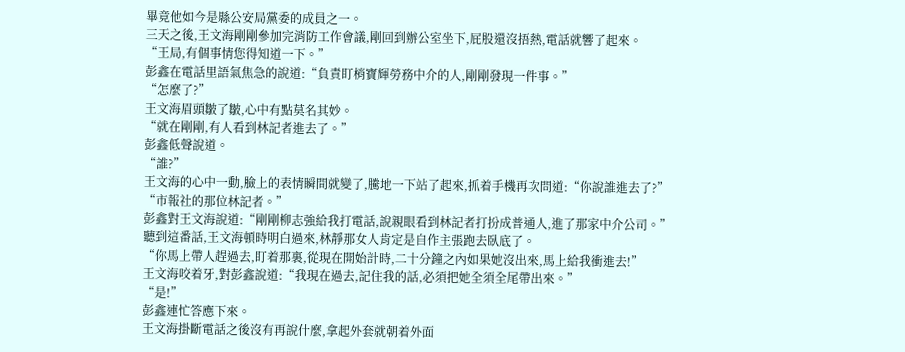畢竟他如今是縣公安局黨委的成員之一。
三天之後,王文海剛剛參加完消防工作會議,剛回到辦公室坐下,屁股還沒捂熱,電話就響了起來。
“王局,有個事情您得知道一下。”
彭鑫在電話里語氣焦急的說道:“負責盯梢寶輝勞務中介的人,剛剛發現一件事。”
“怎麼了?”
王文海眉頭皺了皺,心中有點莫名其妙。
“就在剛剛,有人看到林記者進去了。”
彭鑫低聲說道。
“誰?”
王文海的心中一動,臉上的表情瞬間就變了,騰地一下站了起來,抓着手機再次問道:“你說誰進去了?”
“市報社的那位林記者。”
彭鑫對王文海說道:“剛剛柳志強給我打電話,說親眼看到林記者打扮成普通人,進了那家中介公司。”
聽到這番話,王文海頓時明白過來,林靜那女人肯定是自作主張跑去臥底了。
“你馬上帶人趕過去,盯着那裏,從現在開始計時,二十分鐘之內如果她沒出來,馬上給我衝進去!”
王文海咬着牙,對彭鑫說道:“我現在過去,記住我的話,必須把她全須全尾帶出來。”
“是!”
彭鑫連忙答應下來。
王文海掛斷電話之後沒有再說什麼,拿起外套就朝着外面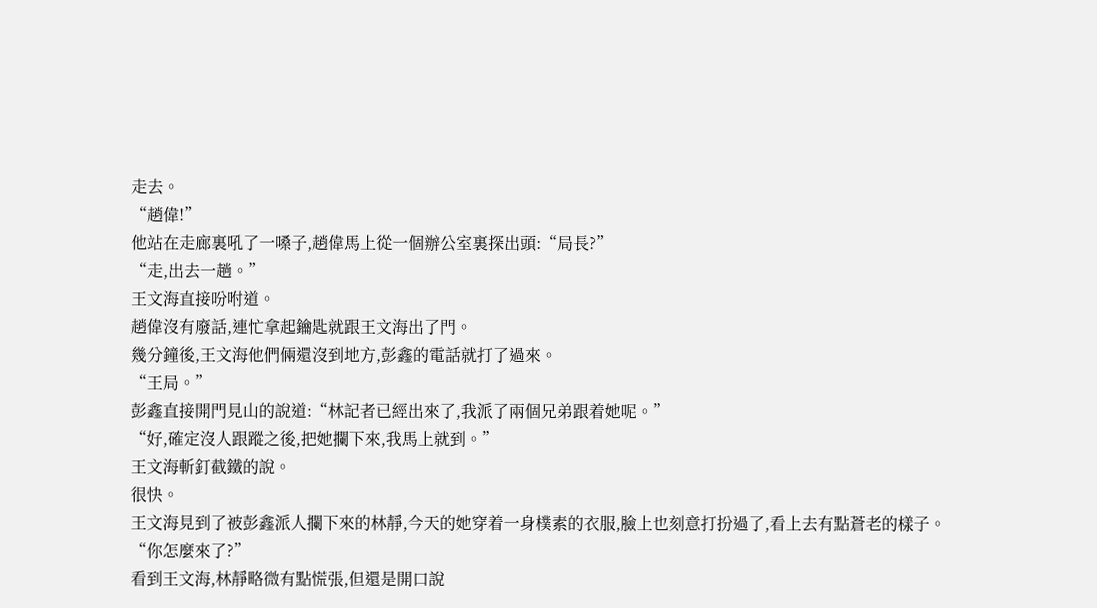走去。
“趙偉!”
他站在走廊裏吼了一嗓子,趙偉馬上從一個辦公室裏探出頭:“局長?”
“走,出去一趟。”
王文海直接吩咐道。
趙偉沒有廢話,連忙拿起鑰匙就跟王文海出了門。
幾分鐘後,王文海他們倆還沒到地方,彭鑫的電話就打了過來。
“王局。”
彭鑫直接開門見山的說道:“林記者已經出來了,我派了兩個兄弟跟着她呢。”
“好,確定沒人跟蹤之後,把她攔下來,我馬上就到。”
王文海斬釘截鐵的說。
很快。
王文海見到了被彭鑫派人攔下來的林靜,今天的她穿着一身樸素的衣服,臉上也刻意打扮過了,看上去有點蒼老的樣子。
“你怎麼來了?”
看到王文海,林靜略微有點慌張,但還是開口說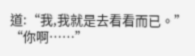道:“我,我就是去看看而已。”
“你啊……”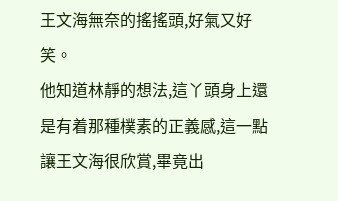王文海無奈的搖搖頭,好氣又好笑。
他知道林靜的想法,這丫頭身上還是有着那種樸素的正義感,這一點讓王文海很欣賞,畢竟出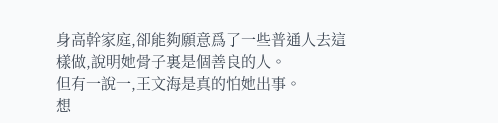身高幹家庭,卻能夠願意爲了一些普通人去這樣做,說明她骨子裏是個善良的人。
但有一說一,王文海是真的怕她出事。
想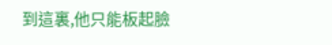到這裏,他只能板起臉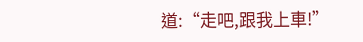道:“走吧,跟我上車!”